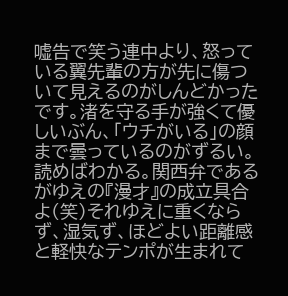嘘告で笑う連中より、怒っている翼先輩の方が先に傷ついて見えるのがしんどかったです。渚を守る手が強くて優しいぶん、「ウチがいる」の顔まで曇っているのがずるい。
読めばわかる。関西弁であるがゆえの『漫才』の成立具合よ(笑)それゆえに重くならず、湿気ず、ほどよい距離感と軽快なテンポが生まれて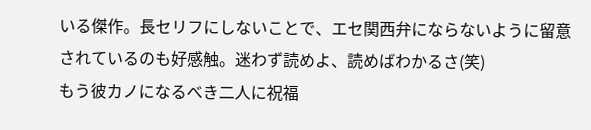いる傑作。長セリフにしないことで、エセ関西弁にならないように留意されているのも好感触。迷わず読めよ、読めばわかるさ(笑)
もう彼カノになるべき二人に祝福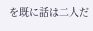を既に話は二人だ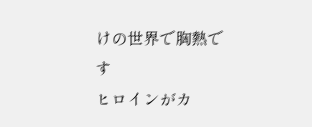けの世界で胸熱です
ヒロインがカ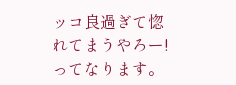ッコ良過ぎて惚れてまうやろー!ってなります。